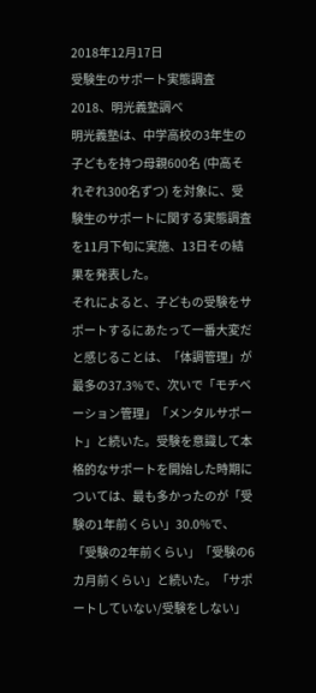2018年12月17日
受験生のサポート実態調査2018、明光義塾調べ
明光義塾は、中学高校の3年生の子どもを持つ母親600名 (中高それぞれ300名ずつ) を対象に、受験生のサポートに関する実態調査を11月下旬に実施、13日その結果を発表した。
それによると、子どもの受験をサポートするにあたって一番大変だと感じることは、「体調管理」が最多の37.3%で、次いで「モチベーション管理」「メンタルサポート」と続いた。受験を意識して本格的なサポートを開始した時期については、最も多かったのが「受験の1年前くらい」30.0%で、「受験の2年前くらい」「受験の6カ月前くらい」と続いた。「サポートしていない/受験をしない」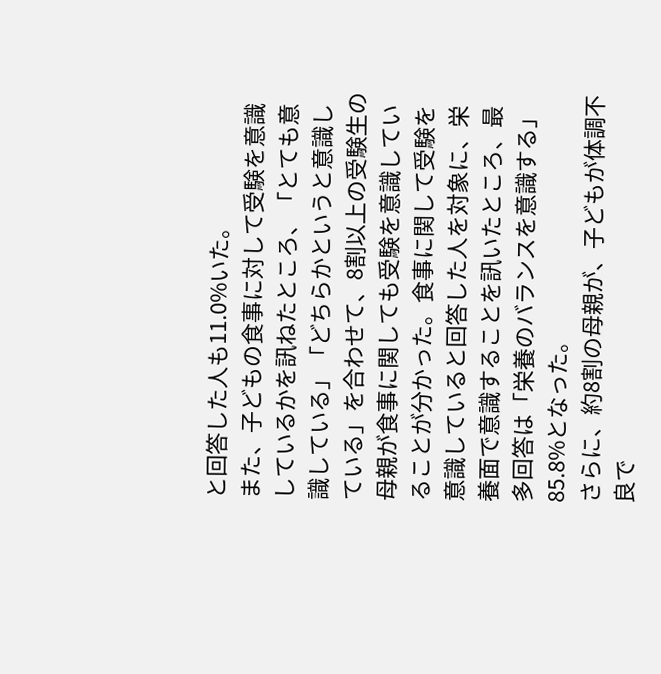と回答した人も11.0%いた。
また、子どもの食事に対して受験を意識しているかを訊ねたところ、「とても意識している」「どちらかというと意識している」を合わせて、8割以上の受験生の母親が食事に関しても受験を意識していることが分かった。食事に関して受験を意識していると回答した人を対象に、栄養面で意識することを訊いたところ、最多回答は「栄養のバランスを意識する」85.8%となった。
さらに、約8割の母親が、子どもが体調不良で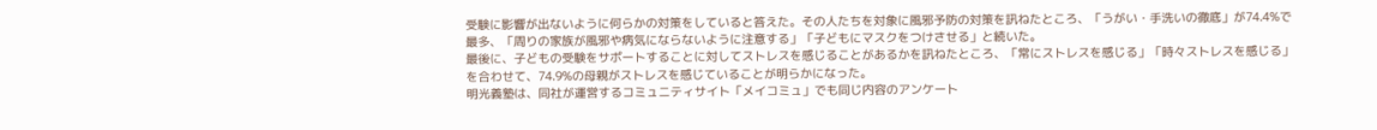受験に影響が出ないように何らかの対策をしていると答えた。その人たちを対象に風邪予防の対策を訊ねたところ、「うがい・手洗いの徹底」が74.4%で最多、「周りの家族が風邪や病気にならないように注意する」「子どもにマスクをつけさせる」と続いた。
最後に、子どもの受験をサポートすることに対してストレスを感じることがあるかを訊ねたところ、「常にストレスを感じる」「時々ストレスを感じる」を合わせて、74.9%の母親がストレスを感じていることが明らかになった。
明光義塾は、同社が運営するコミュニティサイト「メイコミュ」でも同じ内容のアンケート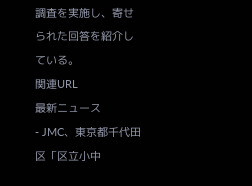調査を実施し、寄せられた回答を紹介している。
関連URL
最新ニュース
- JMC、東京都千代田区「区立小中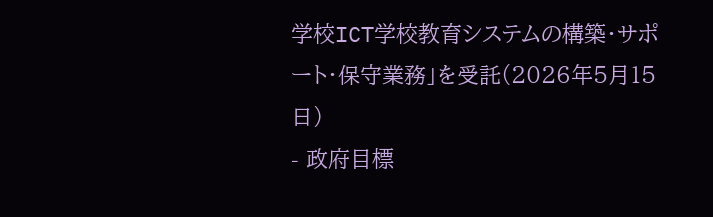学校ICT学校教育システムの構築・サポート・保守業務」を受託(2026年5月15日)
- 政府目標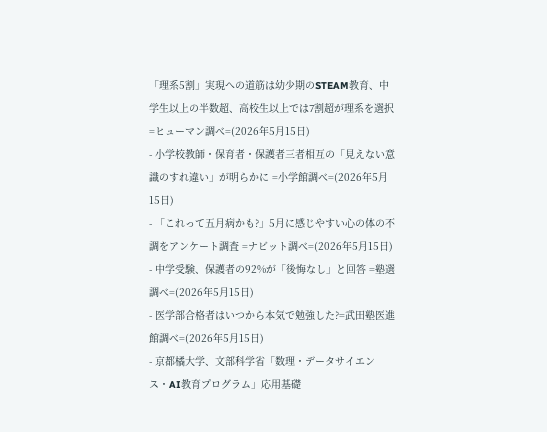「理系5割」実現への道筋は幼少期のSTEAM教育、中学生以上の半数超、高校生以上では7割超が理系を選択 =ヒューマン調べ=(2026年5月15日)
- 小学校教師・保育者・保護者三者相互の「見えない意識のすれ違い」が明らかに =小学館調べ=(2026年5月15日)
- 「これって五月病かも?」5月に感じやすい心の体の不調をアンケート調査 =ナビット調べ=(2026年5月15日)
- 中学受験、保護者の92%が「後悔なし」と回答 =塾選調べ=(2026年5月15日)
- 医学部合格者はいつから本気で勉強した?=武田塾医進館調べ=(2026年5月15日)
- 京都橘大学、文部科学省「数理・データサイエンス・AI教育プログラム」応用基礎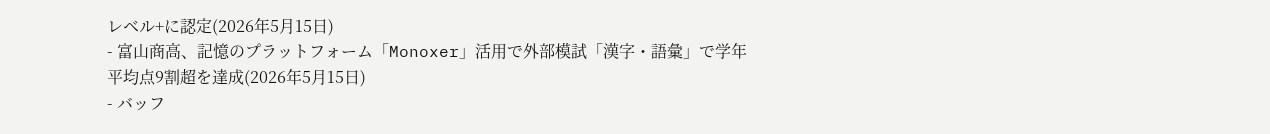レベル+に認定(2026年5月15日)
- 富山商高、記憶のプラットフォーム「Monoxer」活用で外部模試「漢字・語彙」で学年平均点9割超を達成(2026年5月15日)
- バッフ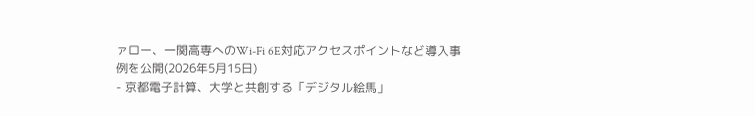ァロー、一関高専へのWi-Fi 6E対応アクセスポイントなど導入事例を公開(2026年5月15日)
- 京都電子計算、大学と共創する「デジタル絵馬」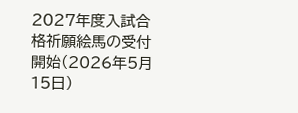2027年度入試合格祈願絵馬の受付開始(2026年5月15日)